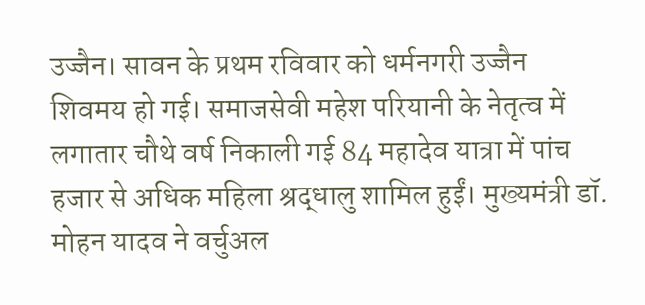उज्जैन। सावन के प्रथम रविवार को धर्मनगरी उज्जैन शिवमय हो गई। समाजसेवी महेश परियानी के नेतृत्व में लगातार चौथे वर्ष निकाली गई 84 महादेव यात्रा में पांच हजार से अधिक महिला श्रद्धालु शामिल हुईं। मुख्यमंत्री डॉ. मोहन यादव ने वर्चुअल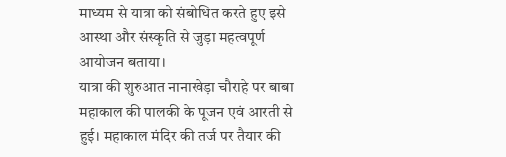माध्यम से यात्रा को संबोधित करते हुए इसे आस्था और संस्कृति से जुड़ा महत्वपूर्ण आयोजन बताया।
यात्रा की शुरुआत नानाखेड़ा चौराहे पर बाबा महाकाल की पालकी के पूजन एवं आरती से हुई। महाकाल मंदिर की तर्ज पर तैयार की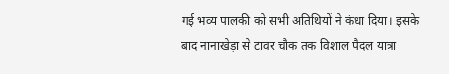गई भव्य पालकी को सभी अतिथियों ने कंधा दिया। इसके बाद नानाखेड़ा से टावर चौक तक विशाल पैदल यात्रा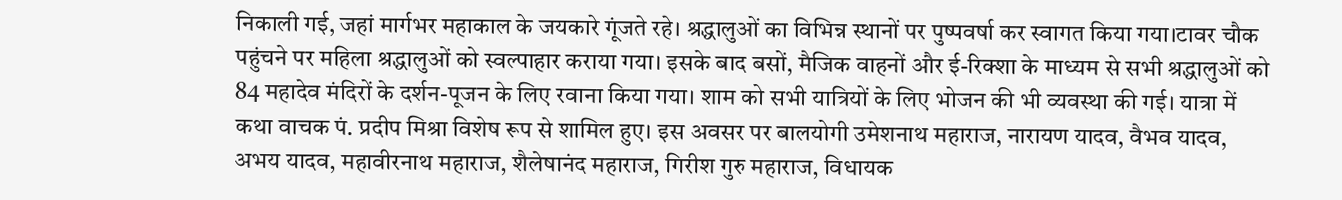निकाली गई, जहां मार्गभर महाकाल के जयकारे गूंजते रहे। श्रद्धालुओं का विभिन्न स्थानों पर पुष्पवर्षा कर स्वागत किया गया।टावर चौक पहुंचने पर महिला श्रद्धालुओं को स्वल्पाहार कराया गया। इसके बाद बसों, मैजिक वाहनों और ई-रिक्शा के माध्यम से सभी श्रद्धालुओं को 84 महादेव मंदिरों के दर्शन-पूजन के लिए रवाना किया गया। शाम को सभी यात्रियों के लिए भोजन की भी व्यवस्था की गई। यात्रा में कथा वाचक पं. प्रदीप मिश्रा विशेष रूप से शामिल हुए। इस अवसर पर बालयोगी उमेशनाथ महाराज, नारायण यादव, वैभव यादव, अभय यादव, महावीरनाथ महाराज, शैलेषानंद महाराज, गिरीश गुरु महाराज, विधायक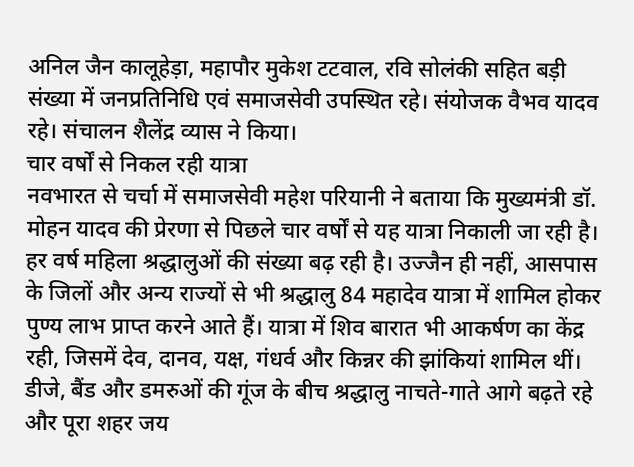अनिल जैन कालूहेड़ा, महापौर मुकेश टटवाल, रवि सोलंकी सहित बड़ी संख्या में जनप्रतिनिधि एवं समाजसेवी उपस्थित रहे। संयोजक वैभव यादव रहे। संचालन शैलेंद्र व्यास ने किया।
चार वर्षों से निकल रही यात्रा
नवभारत से चर्चा में समाजसेवी महेश परियानी ने बताया कि मुख्यमंत्री डॉ. मोहन यादव की प्रेरणा से पिछले चार वर्षों से यह यात्रा निकाली जा रही है। हर वर्ष महिला श्रद्धालुओं की संख्या बढ़ रही है। उज्जैन ही नहीं, आसपास के जिलों और अन्य राज्यों से भी श्रद्धालु 84 महादेव यात्रा में शामिल होकर पुण्य लाभ प्राप्त करने आते हैं। यात्रा में शिव बारात भी आकर्षण का केंद्र रही, जिसमें देव, दानव, यक्ष, गंधर्व और किन्नर की झांकियां शामिल थीं। डीजे, बैंड और डमरुओं की गूंज के बीच श्रद्धालु नाचते-गाते आगे बढ़ते रहे और पूरा शहर जय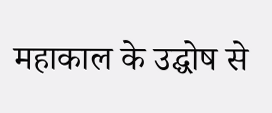महाकाल के उद्घोष से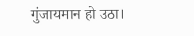गुंजायमान हो उठा।